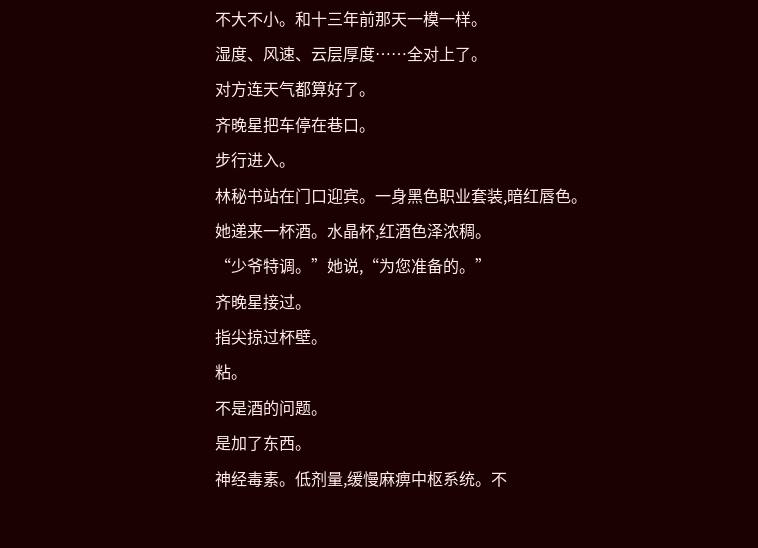不大不小。和十三年前那天一模一样。
湿度、风速、云层厚度……全对上了。
对方连天气都算好了。
齐晚星把车停在巷口。
步行进入。
林秘书站在门口迎宾。一身黑色职业套装,暗红唇色。
她递来一杯酒。水晶杯,红酒色泽浓稠。
“少爷特调。”她说,“为您准备的。”
齐晚星接过。
指尖掠过杯壁。
粘。
不是酒的问题。
是加了东西。
神经毒素。低剂量,缓慢麻痹中枢系统。不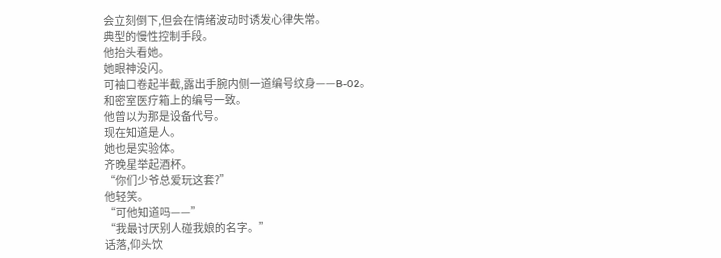会立刻倒下,但会在情绪波动时诱发心律失常。
典型的慢性控制手段。
他抬头看她。
她眼神没闪。
可袖口卷起半截,露出手腕内侧一道编号纹身——B-02。
和密室医疗箱上的编号一致。
他曾以为那是设备代号。
现在知道是人。
她也是实验体。
齐晚星举起酒杯。
“你们少爷总爱玩这套?”
他轻笑。
“可他知道吗——”
“我最讨厌别人碰我娘的名字。”
话落,仰头饮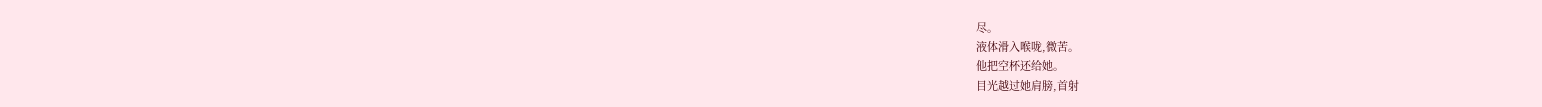尽。
液体滑入喉咙,微苦。
他把空杯还给她。
目光越过她肩膀,首射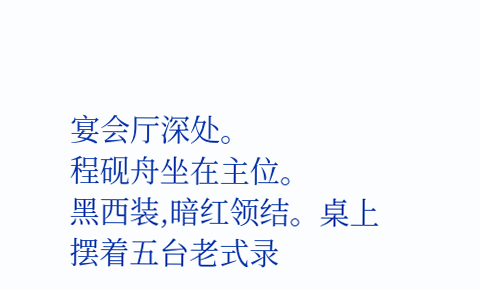宴会厅深处。
程砚舟坐在主位。
黑西装,暗红领结。桌上摆着五台老式录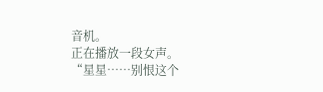音机。
正在播放一段女声。
“星星……别恨这个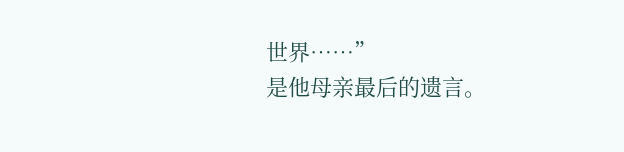世界……”
是他母亲最后的遗言。